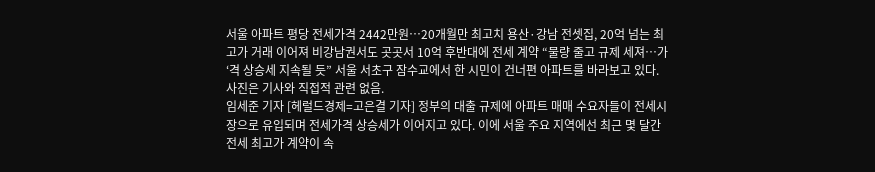서울 아파트 평당 전세가격 2442만원…20개월만 최고치 용산·강남 전셋집, 20억 넘는 최고가 거래 이어져 비강남권서도 곳곳서 10억 후반대에 전세 계약 “물량 줄고 규제 세져…가‘격 상승세 지속될 듯” 서울 서초구 잠수교에서 한 시민이 건너편 아파트를 바라보고 있다. 사진은 기사와 직접적 관련 없음.
임세준 기자 [헤럴드경제=고은결 기자] 정부의 대출 규제에 아파트 매매 수요자들이 전세시장으로 유입되며 전세가격 상승세가 이어지고 있다. 이에 서울 주요 지역에선 최근 몇 달간 전세 최고가 계약이 속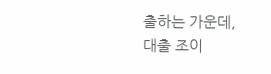출하는 가운데, 대출 조이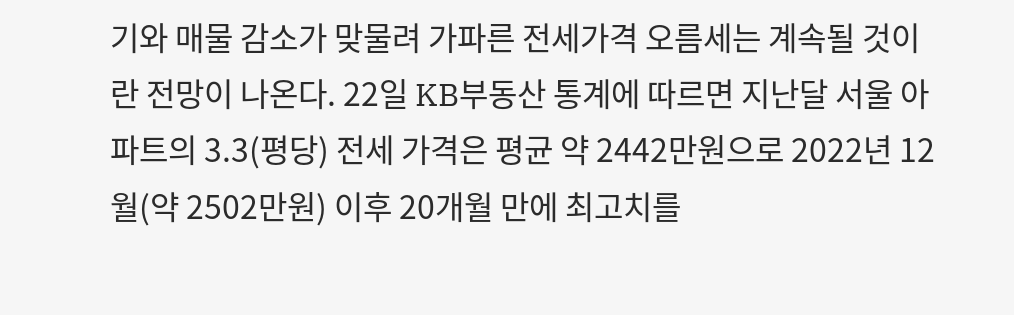기와 매물 감소가 맞물려 가파른 전세가격 오름세는 계속될 것이란 전망이 나온다. 22일 KB부동산 통계에 따르면 지난달 서울 아파트의 3.3(평당) 전세 가격은 평균 약 2442만원으로 2022년 12월(약 2502만원) 이후 20개월 만에 최고치를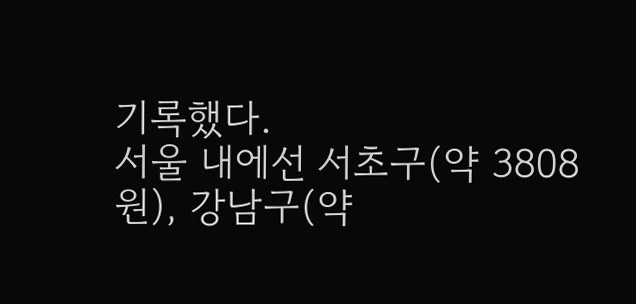기록했다.
서울 내에선 서초구(약 3808원), 강남구(약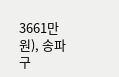3661만원), 송파구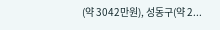(약 3042만원), 성동구(약 2...